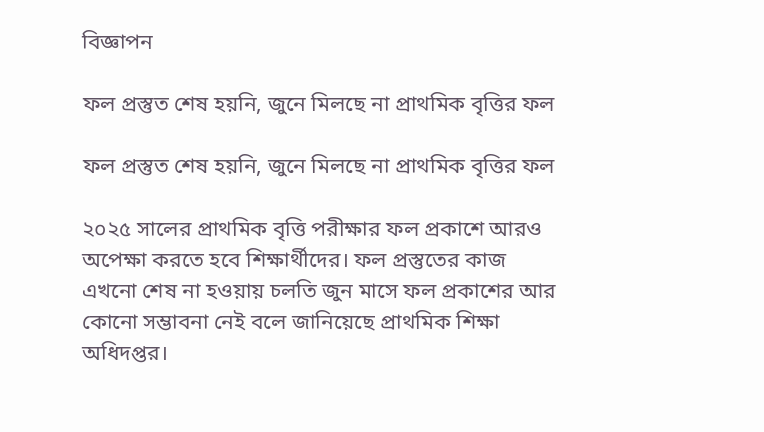বিজ্ঞাপন

ফল প্রস্তুত শেষ হয়নি, জুনে মিলছে না প্রাথমিক বৃত্তির ফল

ফল প্রস্তুত শেষ হয়নি, জুনে মিলছে না প্রাথমিক বৃত্তির ফল

২০২৫ সালের প্রাথমিক বৃত্তি পরীক্ষার ফল প্রকাশে আরও অপেক্ষা করতে হবে শিক্ষার্থীদের। ফল প্রস্তুতের কাজ এখনো শেষ না হওয়ায় চলতি জুন মাসে ফল প্রকাশের আর কোনো সম্ভাবনা নেই বলে জানিয়েছে প্রাথমিক শিক্ষা অধিদপ্তর।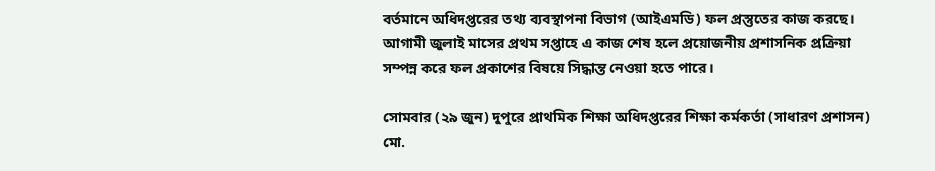বর্তমানে অধিদপ্তরের তথ্য ব্যবস্থাপনা বিভাগ (আইএমডি) ফল প্রস্তুতের কাজ করছে। আগামী জুলাই মাসের প্রথম সপ্তাহে এ কাজ শেষ হলে প্রয়োজনীয় প্রশাসনিক প্রক্রিয়া সম্পন্ন করে ফল প্রকাশের বিষয়ে সিদ্ধান্ত নেওয়া হতে পারে।

সোমবার (২৯ জুন) দুপুরে প্রাথমিক শিক্ষা অধিদপ্তরের শিক্ষা কর্মকর্তা (সাধারণ প্রশাসন) মো.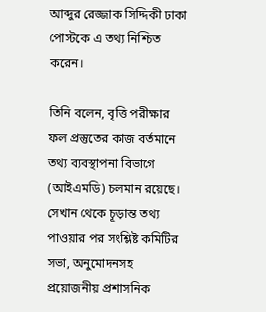আব্দুর রেজ্জাক সিদ্দিকী ঢাকা পোস্টকে এ তথ্য নিশ্চিত করেন।

তিনি বলেন, বৃত্তি পরীক্ষার ফল প্রস্তুতের কাজ বর্তমানে তথ্য ব্যবস্থাপনা বিভাগে (আইএমডি) চলমান রয়েছে। সেখান থেকে চূড়ান্ত তথ্য পাওয়ার পর সংশ্লিষ্ট কমিটির সভা, অনুমোদনসহ প্রয়োজনীয় প্রশাসনিক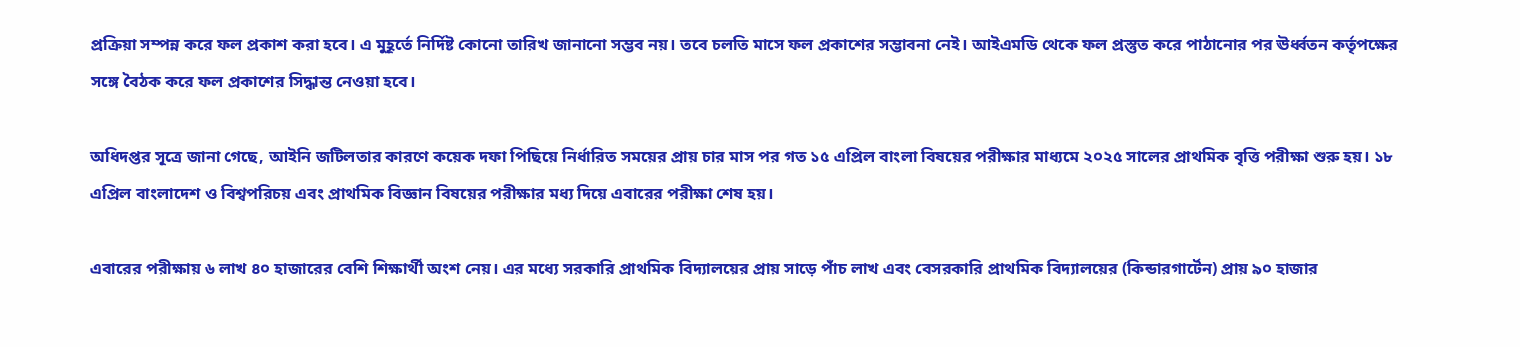প্রক্রিয়া সম্পন্ন করে ফল প্রকাশ করা হবে। এ মুহূর্তে নির্দিষ্ট কোনো তারিখ জানানো সম্ভব নয়। তবে চলতি মাসে ফল প্রকাশের সম্ভাবনা নেই। আইএমডি থেকে ফল প্রস্তুত করে পাঠানোর পর ঊর্ধ্বতন কর্তৃপক্ষের সঙ্গে বৈঠক করে ফল প্রকাশের সিদ্ধান্ত নেওয়া হবে।

অধিদপ্তর সূত্রে জানা গেছে, আইনি জটিলতার কারণে কয়েক দফা পিছিয়ে নির্ধারিত সময়ের প্রায় চার মাস পর গত ১৫ এপ্রিল বাংলা বিষয়ের পরীক্ষার মাধ্যমে ২০২৫ সালের প্রাথমিক বৃত্তি পরীক্ষা শুরু হয়। ১৮ এপ্রিল বাংলাদেশ ও বিশ্বপরিচয় এবং প্রাথমিক বিজ্ঞান বিষয়ের পরীক্ষার মধ্য দিয়ে এবারের পরীক্ষা শেষ হয়।

এবারের পরীক্ষায় ৬ লাখ ৪০ হাজারের বেশি শিক্ষার্থী অংশ নেয়। এর মধ্যে সরকারি প্রাথমিক বিদ্যালয়ের প্রায় সাড়ে পাঁচ লাখ এবং বেসরকারি প্রাথমিক বিদ্যালয়ের (কিন্ডারগার্টেন) প্রায় ৯০ হাজার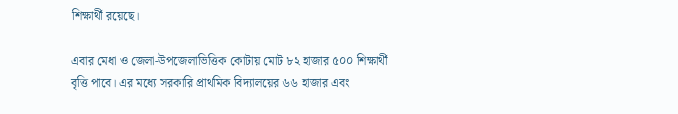শিক্ষার্থী রয়েছে।

এবার মেধা ও জেলা-উপজেলাভিত্তিক কোটায় মোট ৮২ হাজার ৫০০ শিক্ষার্থী বৃত্তি পাবে। এর মধ্যে সরকারি প্রাথমিক বিদ্যালয়ের ৬৬ হাজার এবং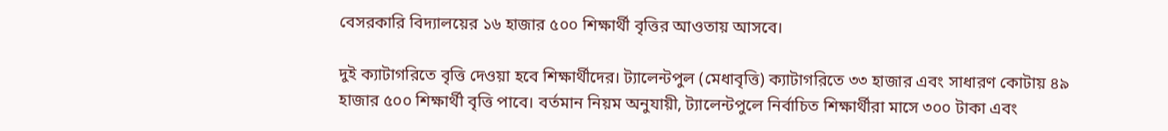বেসরকারি বিদ্যালয়ের ১৬ হাজার ৫০০ শিক্ষার্থী বৃত্তির আওতায় আসবে।

দুই ক্যাটাগরিতে বৃত্তি দেওয়া হবে শিক্ষার্থীদের। ট্যালেন্টপুল (মেধাবৃত্তি) ক্যাটাগরিতে ৩৩ হাজার এবং সাধারণ কোটায় ৪৯ হাজার ৫০০ শিক্ষার্থী বৃত্তি পাবে। বর্তমান নিয়ম অনুযায়ী, ট্যালেন্টপুলে নির্বাচিত শিক্ষার্থীরা মাসে ৩০০ টাকা এবং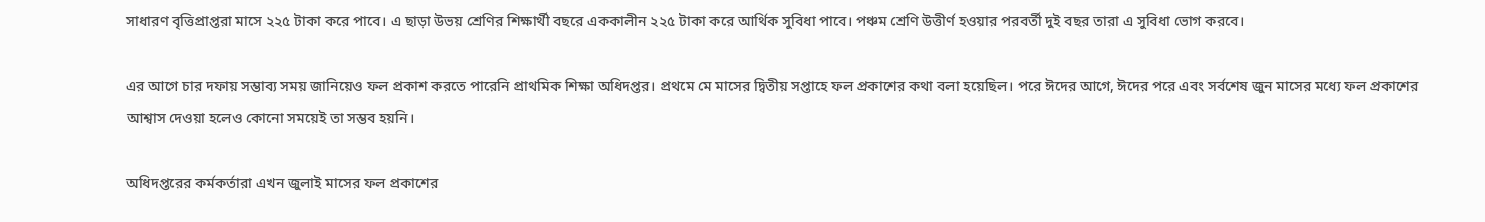সাধারণ বৃত্তিপ্রাপ্তরা মাসে ২২৫ টাকা করে পাবে। এ ছাড়া উভয় শ্রেণির শিক্ষার্থী বছরে এককালীন ২২৫ টাকা করে আর্থিক সুবিধা পাবে। পঞ্চম শ্রেণি উত্তীর্ণ হওয়ার পরবর্তী দুই বছর তারা এ সুবিধা ভোগ করবে।

এর আগে চার দফায় সম্ভাব্য সময় জানিয়েও ফল প্রকাশ করতে পারেনি প্রাথমিক শিক্ষা অধিদপ্তর। প্রথমে মে মাসের দ্বিতীয় সপ্তাহে ফল প্রকাশের কথা বলা হয়েছিল। পরে ঈদের আগে, ঈদের পরে এবং সর্বশেষ জুন মাসের মধ্যে ফল প্রকাশের আশ্বাস দেওয়া হলেও কোনো সময়েই তা সম্ভব হয়নি।

অধিদপ্তরের কর্মকর্তারা এখন জুলাই মাসের ফল প্রকাশের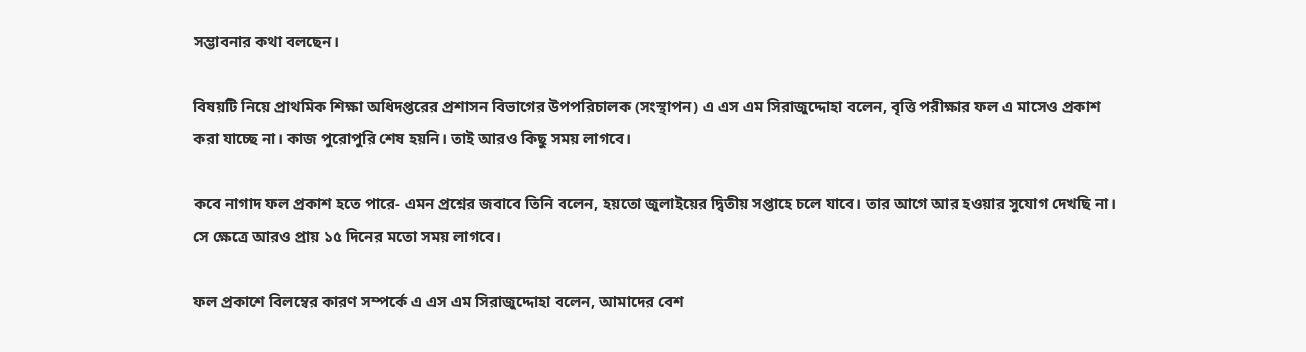সম্ভাবনার কথা বলছেন।

বিষয়টি নিয়ে প্রাথমিক শিক্ষা অধিদপ্তরের প্রশাসন বিভাগের উপপরিচালক (সংস্থাপন) এ এস এম সিরাজুদ্দোহা বলেন, বৃত্তি পরীক্ষার ফল এ মাসেও প্রকাশ করা যাচ্ছে না। কাজ পুরোপুরি শেষ হয়নি। তাই আরও কিছু সময় লাগবে।

কবে নাগাদ ফল প্রকাশ হতে পারে- এমন প্রশ্নের জবাবে তিনি বলেন, হয়তো জুলাইয়ের দ্বিতীয় সপ্তাহে চলে যাবে। তার আগে আর হওয়ার সুযোগ দেখছি না। সে ক্ষেত্রে আরও প্রায় ১৫ দিনের মতো সময় লাগবে।

ফল প্রকাশে বিলম্বের কারণ সম্পর্কে এ এস এম সিরাজুদ্দোহা বলেন, আমাদের বেশ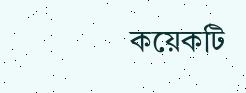কয়েকটি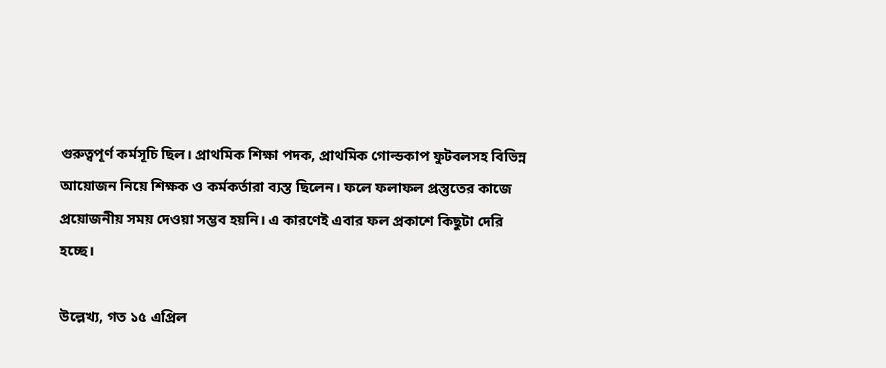গুরুত্বপূর্ণ কর্মসূচি ছিল। প্রাথমিক শিক্ষা পদক, প্রাথমিক গোল্ডকাপ ফুটবলসহ বিভিন্ন আয়োজন নিয়ে শিক্ষক ও কর্মকর্তারা ব্যস্ত ছিলেন। ফলে ফলাফল প্রস্তুতের কাজে প্রয়োজনীয় সময় দেওয়া সম্ভব হয়নি। এ কারণেই এবার ফল প্রকাশে কিছুটা দেরি হচ্ছে।

উল্লেখ্য, গত ১৫ এপ্রিল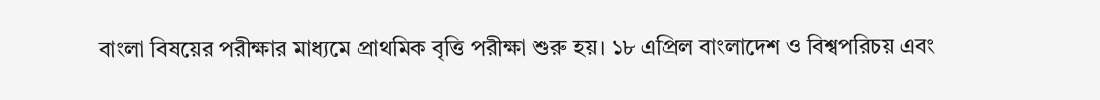বাংলা বিষয়ের পরীক্ষার মাধ্যমে প্রাথমিক বৃত্তি পরীক্ষা শুরু হয়। ১৮ এপ্রিল বাংলাদেশ ও বিশ্বপরিচয় এবং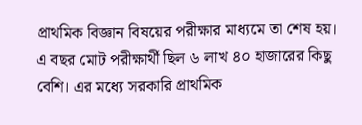প্রাথমিক বিজ্ঞান বিষয়ের পরীক্ষার মাধ্যমে তা শেষ হয়। এ বছর মোট পরীক্ষার্থী ছিল ৬ লাখ ৪০ হাজারের কিছু বেশি। এর মধ্যে সরকারি প্রাথমিক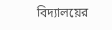বিদ্যালয়ের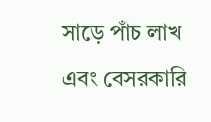সাড়ে পাঁচ লাখ এবং বেসরকারি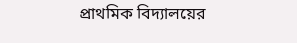প্রাথমিক বিদ্যালয়ের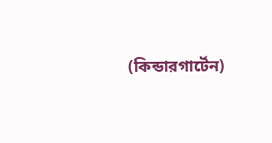(কিন্ডারগার্টেন)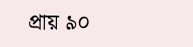প্রায় ৯০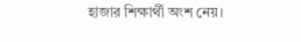হাজার শিক্ষার্থী অংশ নেয়।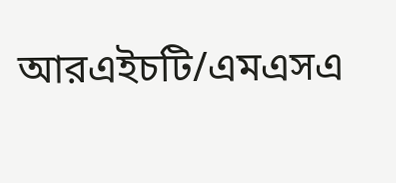আরএইচটি/এমএসএ